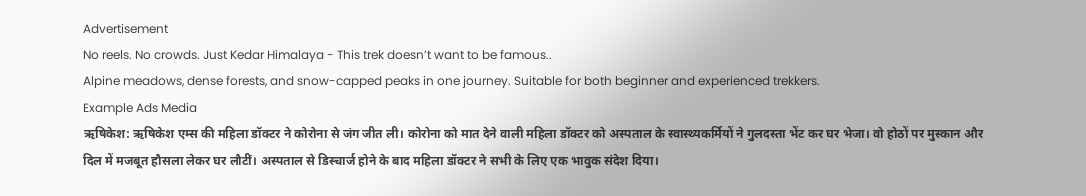Advertisement
No reels. No crowds. Just Kedar Himalaya - This trek doesn’t want to be famous..
Alpine meadows, dense forests, and snow-capped peaks in one journey. Suitable for both beginner and experienced trekkers.
Example Ads Media
ऋषिकेश: ऋषिकेश एम्स की महिला डॉक्टर ने कोरोना से जंग जीत ली। कोरोना को मात देने वाली महिला डॉक्टर को अस्पताल के स्वास्थ्यकर्मियों ने गुलदस्ता भेंट कर घर भेजा। वो होठों पर मुस्कान और दिल में मजबूत हौसला लेकर घर लौटीं। अस्पताल से डिस्चार्ज होने के बाद महिला डॉक्टर ने सभी के लिए एक भावुक संदेश दिया।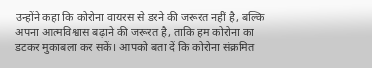उन्होंने कहा कि कोरोना वायरस से डरने की जरूरत नहीं है, बल्कि अपना आत्मविश्वास बढ़ाने की जरूरत है, ताकि हम कोरोना का डटकर मुकाबला कर सकें। आपको बता दें कि कोरोना संक्रमित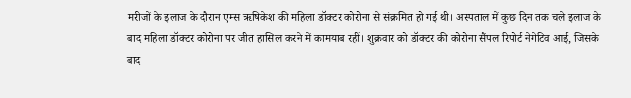मरीजों के इलाज के दौरान एम्स ऋषिकेश की महिला डॉक्टर कोरोना से संक्रमित हो गई थी। अस्पताल में कुछ दिन तक चले इलाज के बाद महिला डॉक्टर कोरोना पर जीत हासिल करने में कामयाब रहीं। शुक्रवार को डॉक्टर की कोरोना सैंपल रिपोर्ट नेगेटिव आई, जिसके बाद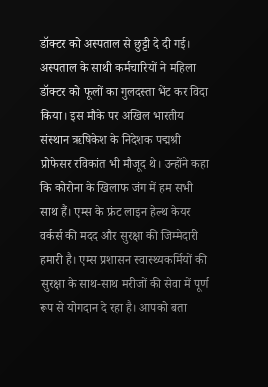डॉक्टर को अस्पताल से छुट्टी दे दी गई।
अस्पताल के साथी कर्मचारियों ने महिला डॉक्टर को फूलों का गुलदस्ता भेंट कर विदा किया। इस मौके पर अखिल भारतीय संस्थान ऋषिकेश के निदेशक पद्मश्री प्रोफेसर रविकांत भी मौजूद थे। उन्होंने कहा कि कोरोना के खिलाफ जंग में हम सभी साथ हैं। एम्स के फ्रंट लाइन हेल्थ केयर वर्कर्स की मदद और सुरक्षा की जिम्मेदारी हमारी है। एम्स प्रशासन स्वास्थ्यकर्मियों की सुरक्षा के साथ-साथ मरीजों की सेवा में पूर्ण रूप से योगदान दे रहा है। आपको बता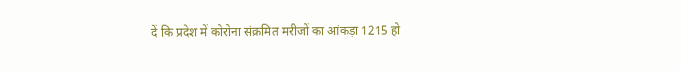दें कि प्रदेश में कोरोना संक्रमित मरीजों का आंकड़ा 1215 हो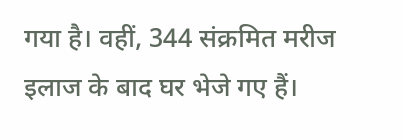गया है। वहीं, 344 संक्रमित मरीज इलाज के बाद घर भेजे गए हैं।